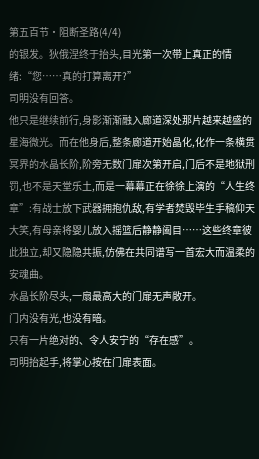第五百节·阻断圣路(4/4)
的银发。狄俄涅终于抬头,目光第一次带上真正的情绪:“您……真的打算离开?”
司明没有回答。
他只是继续前行,身影渐渐融入廊道深处那片越来越盛的星海微光。而在他身后,整条廊道开始晶化,化作一条横贯冥界的水晶长阶,阶旁无数门扉次第开启,门后不是地狱刑罚,也不是天堂乐土,而是一幕幕正在徐徐上演的“人生终章”:有战士放下武器拥抱仇敌,有学者焚毁毕生手稿仰天大笑,有母亲将婴儿放入摇篮后静静阖目……这些终章彼此独立,却又隐隐共振,仿佛在共同谱写一首宏大而温柔的安魂曲。
水晶长阶尽头,一扇最高大的门扉无声敞开。
门内没有光,也没有暗。
只有一片绝对的、令人安宁的“存在感”。
司明抬起手,将掌心按在门扉表面。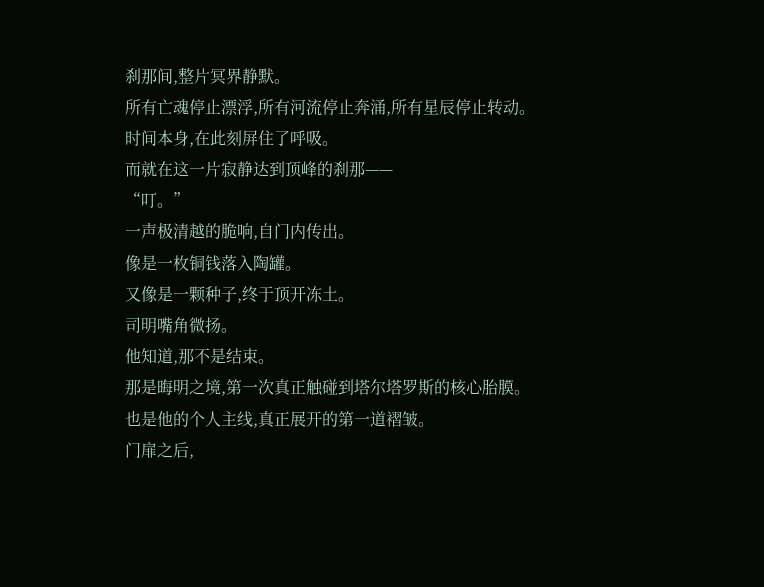刹那间,整片冥界静默。
所有亡魂停止漂浮,所有河流停止奔涌,所有星辰停止转动。
时间本身,在此刻屏住了呼吸。
而就在这一片寂静达到顶峰的刹那——
“叮。”
一声极清越的脆响,自门内传出。
像是一枚铜钱落入陶罐。
又像是一颗种子,终于顶开冻土。
司明嘴角微扬。
他知道,那不是结束。
那是晦明之境,第一次真正触碰到塔尔塔罗斯的核心胎膜。
也是他的个人主线,真正展开的第一道褶皱。
门扉之后,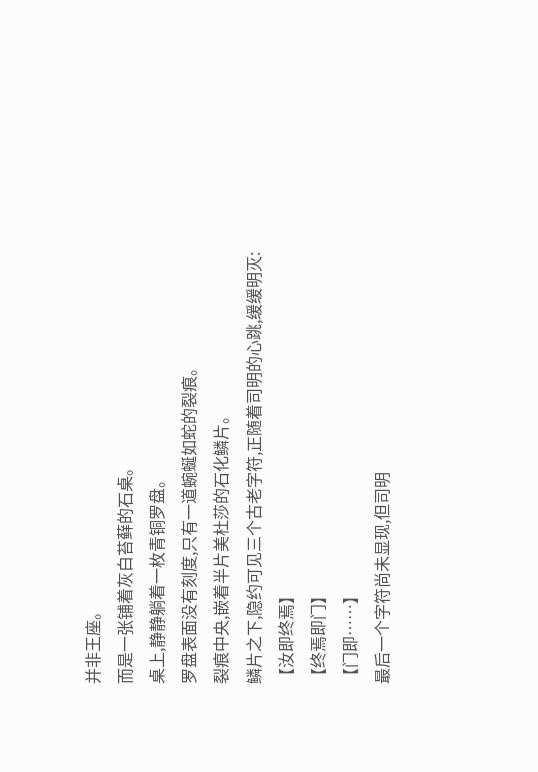并非王座。
而是一张铺着灰白苔藓的石桌。
桌上,静静躺着一枚青铜罗盘。
罗盘表面没有刻度,只有一道蜿蜒如蛇的裂痕。
裂痕中央,嵌着半片美杜莎的石化鳞片。
鳞片之下,隐约可见三个古老字符,正随着司明的心跳,缓缓明灭:
【汝即终焉】
【终焉即门】
【门即……】
最后一个字符尚未显现,但司明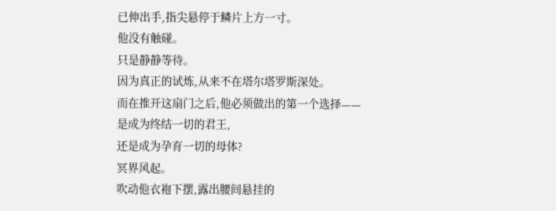已伸出手,指尖悬停于鳞片上方一寸。
他没有触碰。
只是静静等待。
因为真正的试炼,从来不在塔尔塔罗斯深处。
而在推开这扇门之后,他必须做出的第一个选择——
是成为终结一切的君王,
还是成为孕育一切的母体?
冥界风起。
吹动他衣袍下摆,露出腰间悬挂的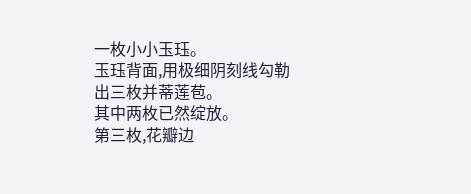一枚小小玉珏。
玉珏背面,用极细阴刻线勾勒出三枚并蒂莲苞。
其中两枚已然绽放。
第三枚,花瓣边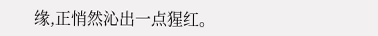缘,正悄然沁出一点猩红。